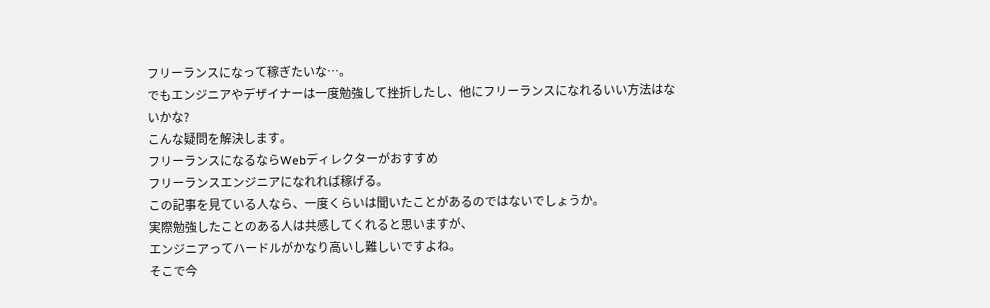フリーランスになって稼ぎたいな…。
でもエンジニアやデザイナーは一度勉強して挫折したし、他にフリーランスになれるいい方法はないかな?
こんな疑問を解決します。
フリーランスになるならWebディレクターがおすすめ
フリーランスエンジニアになれれば稼げる。
この記事を見ている人なら、一度くらいは聞いたことがあるのではないでしょうか。
実際勉強したことのある人は共感してくれると思いますが、
エンジニアってハードルがかなり高いし難しいですよね。
そこで今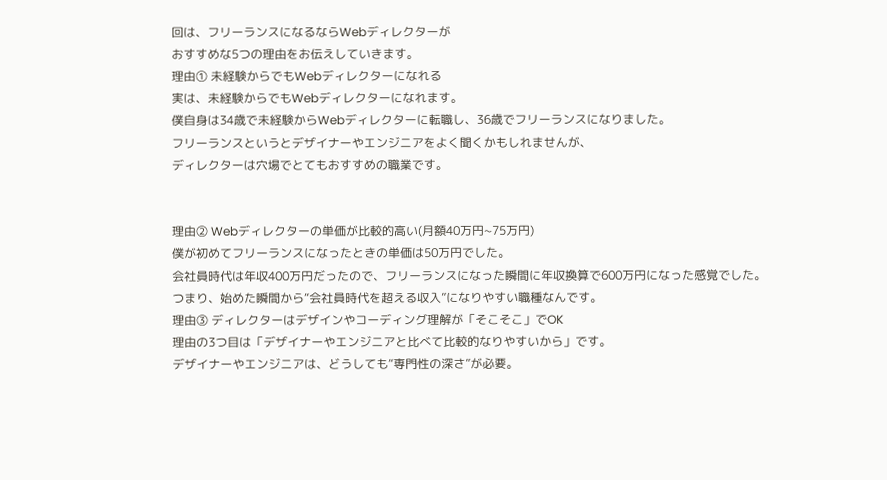回は、フリーランスになるならWebディレクターが
おすすめな5つの理由をお伝えしていきます。
理由① 未経験からでもWebディレクターになれる
実は、未経験からでもWebディレクターになれます。
僕自身は34歳で未経験からWebディレクターに転職し、36歳でフリーランスになりました。
フリーランスというとデザイナーやエンジニアをよく聞くかもしれませんが、
ディレクターは穴場でとてもおすすめの職業です。


理由② Webディレクターの単価が比較的高い(月額40万円~75万円)
僕が初めてフリーランスになったときの単価は50万円でした。
会社員時代は年収400万円だったので、フリーランスになった瞬間に年収換算で600万円になった感覚でした。
つまり、始めた瞬間から“会社員時代を超える収入”になりやすい職種なんです。
理由③ ディレクターはデザインやコーディング理解が「そこそこ」でOK
理由の3つ目は「デザイナーやエンジニアと比べて比較的なりやすいから」です。
デザイナーやエンジニアは、どうしても“専門性の深さ”が必要。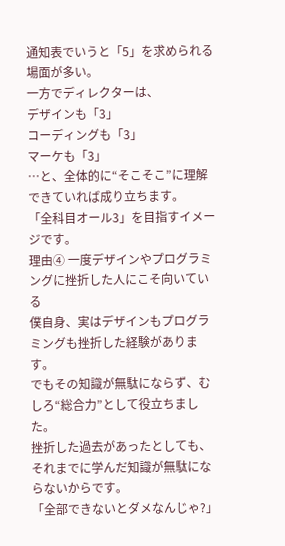通知表でいうと「5」を求められる場面が多い。
一方でディレクターは、
デザインも「3」
コーディングも「3」
マーケも「3」
…と、全体的に“そこそこ”に理解できていれば成り立ちます。
「全科目オール3」を目指すイメージです。
理由④ 一度デザインやプログラミングに挫折した人にこそ向いている
僕自身、実はデザインもプログラミングも挫折した経験があります。
でもその知識が無駄にならず、むしろ“総合力”として役立ちました。
挫折した過去があったとしても、それまでに学んだ知識が無駄にならないからです。
「全部できないとダメなんじゃ?」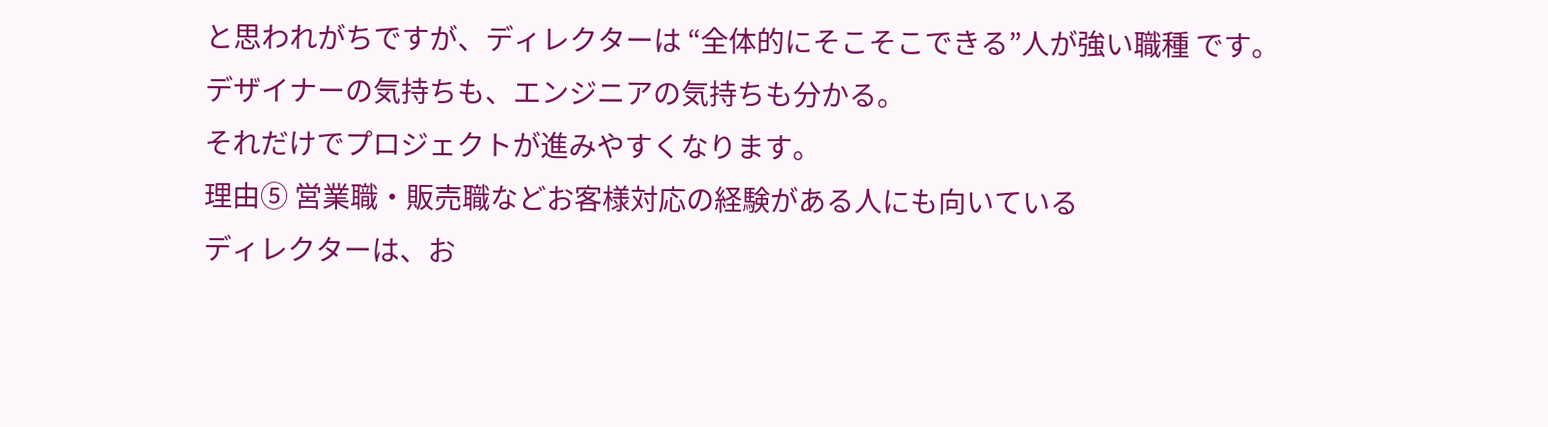と思われがちですが、ディレクターは “全体的にそこそこできる”人が強い職種 です。
デザイナーの気持ちも、エンジニアの気持ちも分かる。
それだけでプロジェクトが進みやすくなります。
理由⑤ 営業職・販売職などお客様対応の経験がある人にも向いている
ディレクターは、お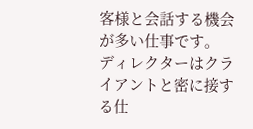客様と会話する機会が多い仕事です。
ディレクターはクライアントと密に接する仕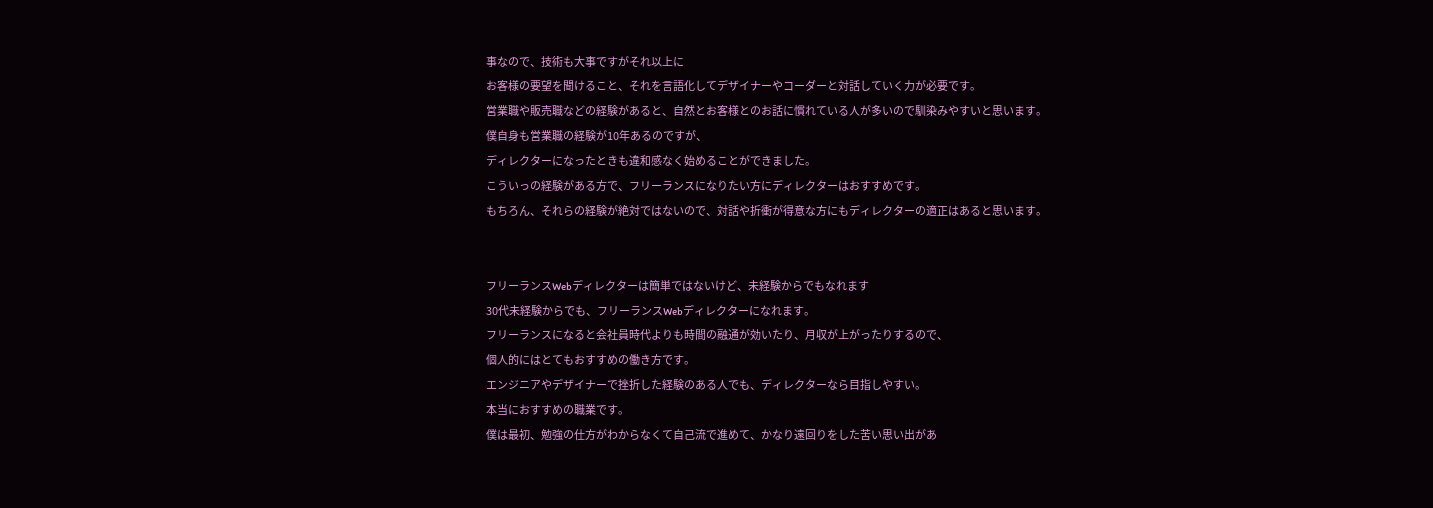事なので、技術も大事ですがそれ以上に
お客様の要望を聞けること、それを言語化してデザイナーやコーダーと対話していく力が必要です。
営業職や販売職などの経験があると、自然とお客様とのお話に慣れている人が多いので馴染みやすいと思います。
僕自身も営業職の経験が10年あるのですが、
ディレクターになったときも違和感なく始めることができました。
こういっの経験がある方で、フリーランスになりたい方にディレクターはおすすめです。
もちろん、それらの経験が絶対ではないので、対話や折衝が得意な方にもディレクターの適正はあると思います。


フリーランスWebディレクターは簡単ではないけど、未経験からでもなれます
30代未経験からでも、フリーランスWebディレクターになれます。
フリーランスになると会社員時代よりも時間の融通が効いたり、月収が上がったりするので、
個人的にはとてもおすすめの働き方です。
エンジニアやデザイナーで挫折した経験のある人でも、ディレクターなら目指しやすい。
本当におすすめの職業です。
僕は最初、勉強の仕方がわからなくて自己流で進めて、かなり遠回りをした苦い思い出があ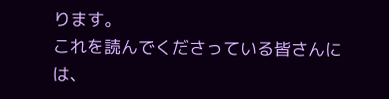ります。
これを読んでくださっている皆さんには、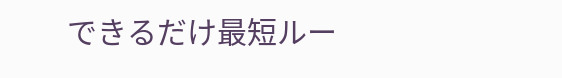できるだけ最短ルー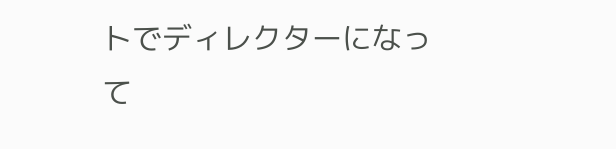トでディレクターになって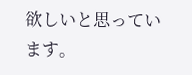欲しいと思っています。